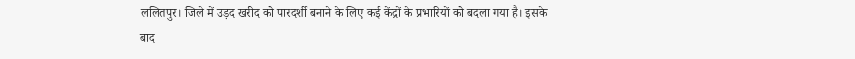ललितपुर। जिले में उड़द खरीद को पारदर्शी बनाने के लिए कई केंद्रों के प्रभारियों को बदला गया है। इसके बाद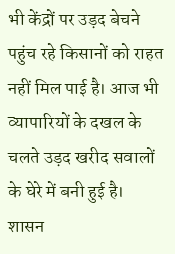भी केंद्रों पर उड़द बेचने पहुंच रहे किसानों को राहत नहीं मिल पाई है। आज भी व्यापारियों के दखल के चलते उड़द खरीद सवालों के घेरे में बनी हुई है।
शासन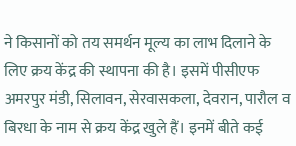ने किसानों को तय समर्थन मूल्य का लाभ दिलाने के लिए क्रय केंद्र की स्थापना की है। इसमें पीसीएफ अमरपुर मंडी, सिलावन, सेरवासकला, देवरान, पारौल व बिरधा के नाम से क्रय केंद्र खुले हैं। इनमें बीते कई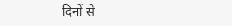दिनों से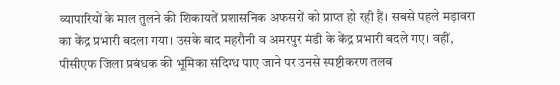व्यापारियों के माल तुलने की शिकायतें प्रशासनिक अफसरों को प्राप्त हो रही हैं। सबसे पहले मड़ावरा का केंद्र प्रभारी बदला गया। उसके बाद महरौनी व अमरपुर मंडी के केंद्र प्रभारी बदले गए। वहीं, पीसीएफ जिला प्रबंधक की भूमिका संदिग्ध पाए जाने पर उनसे स्पष्टीकरण तलब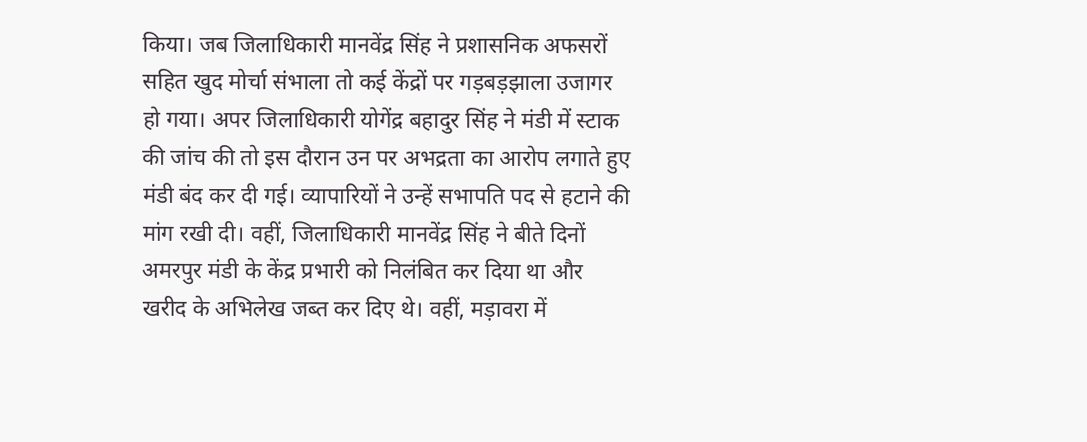किया। जब जिलाधिकारी मानवेंद्र सिंह ने प्रशासनिक अफसरों सहित खुद मोर्चा संभाला तो कई केंद्रों पर गड़बड़झाला उजागर हो गया। अपर जिलाधिकारी योगेंद्र बहादुर सिंह ने मंडी में स्टाक की जांच की तो इस दौरान उन पर अभद्रता का आरोप लगाते हुए मंडी बंद कर दी गई। व्यापारियों ने उन्हें सभापति पद से हटाने की मांग रखी दी। वहीं, जिलाधिकारी मानवेंद्र सिंह ने बीते दिनों अमरपुर मंडी के केंद्र प्रभारी को निलंबित कर दिया था और खरीद के अभिलेख जब्त कर दिए थे। वहीं, मड़ावरा में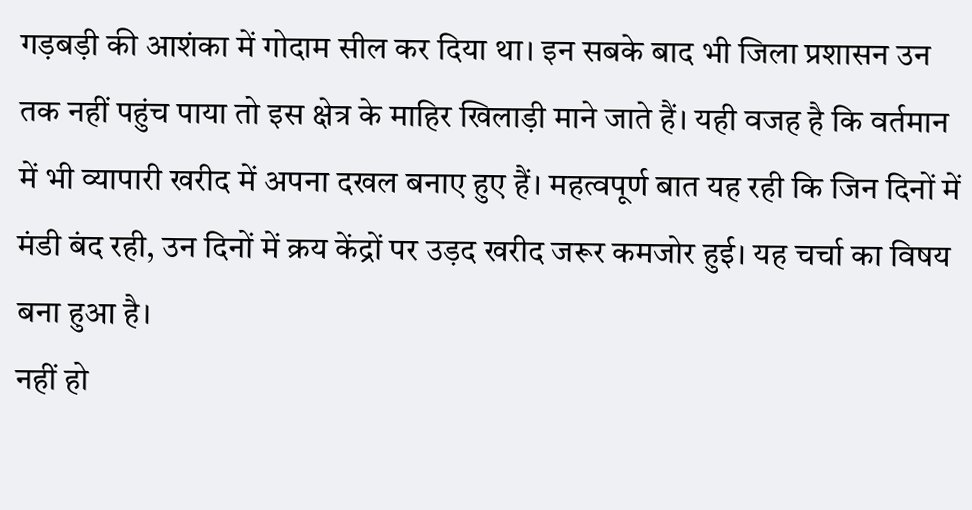गड़बड़ी की आशंका में गोदाम सील कर दिया था। इन सबके बाद भी जिला प्रशासन उन तक नहीं पहुंच पाया तो इस क्षेत्र के माहिर खिलाड़ी माने जाते हैं। यही वजह है कि वर्तमान में भी व्यापारी खरीद में अपना दखल बनाए हुए हैं। महत्वपूर्ण बात यह रही कि जिन दिनों में मंडी बंद रही, उन दिनों में क्रय केंद्रों पर उड़द खरीद जरूर कमजोर हुई। यह चर्चा का विषय बना हुआ है।
नहीं हो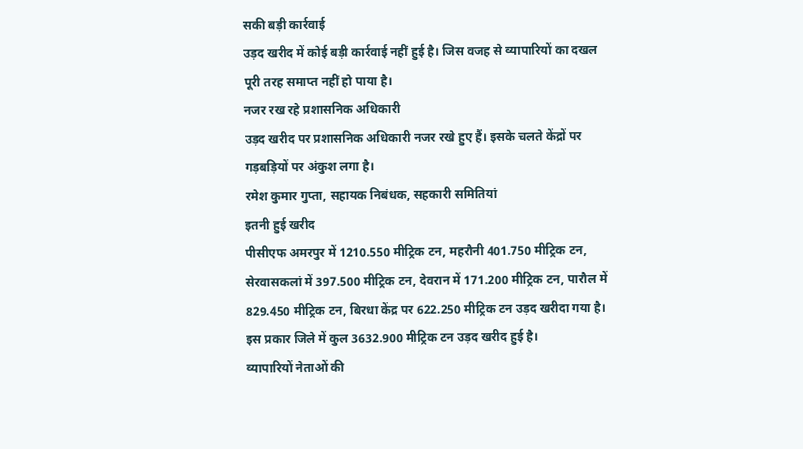सकी बड़ी कार्रवाई
उड़द खरीद में कोई बड़ी कार्रवाई नहीं हुई है। जिस वजह से व्यापारियों का दखल पूरी तरह समाप्त नहीं हो पाया है।
नजर रख रहे प्रशासनिक अधिकारी
उड़द खरीद पर प्रशासनिक अधिकारी नजर रखे हुए हैं। इसके चलते केंद्रों पर गड़बड़ियों पर अंकुश लगा है।
रमेश कुमार गुप्ता, सहायक निबंधक, सहकारी समितियां
इतनी हुई खरीद
पीसीएफ अमरपुर में 1210.550 मीट्रिक टन, महरौनी 401.750 मीट्रिक टन, सेरवासकलां में 397.500 मीट्रिक टन, देवरान में 171.200 मीट्रिक टन, पारौल में 829.450 मीट्रिक टन, बिरधा केंद्र पर 622.250 मीट्रिक टन उड़द खरीदा गया है। इस प्रकार जिले में कुल 3632.900 मीट्रिक टन उड़द खरीद हुई है।
व्यापारियों नेताओं की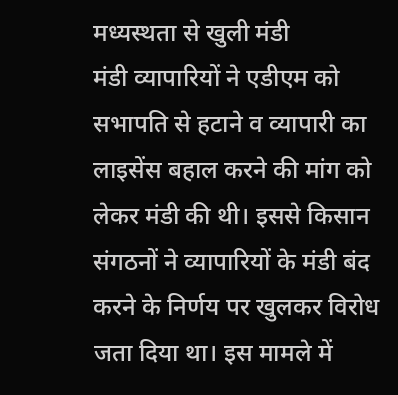मध्यस्थता से खुली मंडी
मंडी व्यापारियों ने एडीएम को सभापति से हटाने व व्यापारी का लाइसेंस बहाल करने की मांग को लेकर मंडी की थी। इससे किसान संगठनों ने व्यापारियों के मंडी बंद करने के निर्णय पर खुलकर विरोध जता दिया था। इस मामले में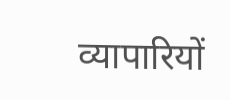व्यापारियों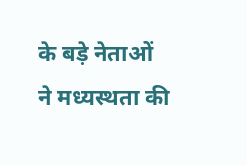के बड़े नेताओं ने मध्यस्थता की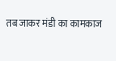तब जाकर मंडी का कामकाज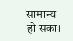सामान्य हो सका।